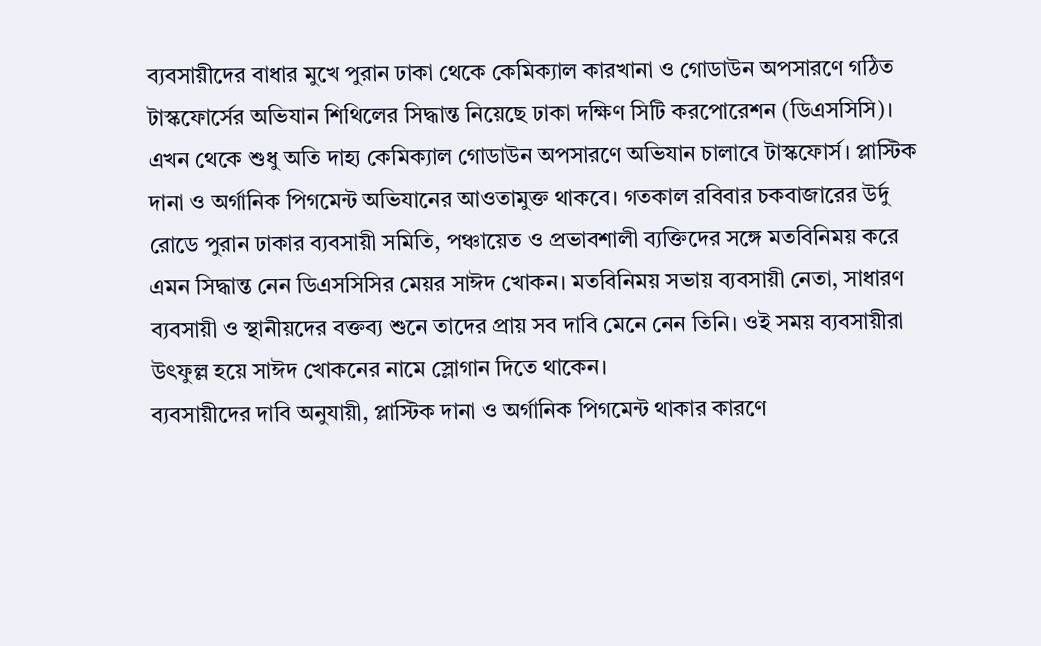ব্যবসায়ীদের বাধার মুখে পুরান ঢাকা থেকে কেমিক্যাল কারখানা ও গোডাউন অপসারণে গঠিত টাস্কফোর্সের অভিযান শিথিলের সিদ্ধান্ত নিয়েছে ঢাকা দক্ষিণ সিটি করপোরেশন (ডিএসসিসি)। এখন থেকে শুধু অতি দাহ্য কেমিক্যাল গোডাউন অপসারণে অভিযান চালাবে টাস্কফোর্স। প্লাস্টিক দানা ও অর্গানিক পিগমেন্ট অভিযানের আওতামুক্ত থাকবে। গতকাল রবিবার চকবাজারের উর্দু রোডে পুরান ঢাকার ব্যবসায়ী সমিতি, পঞ্চায়েত ও প্রভাবশালী ব্যক্তিদের সঙ্গে মতবিনিময় করে এমন সিদ্ধান্ত নেন ডিএসসিসির মেয়র সাঈদ খোকন। মতবিনিময় সভায় ব্যবসায়ী নেতা, সাধারণ ব্যবসায়ী ও স্থানীয়দের বক্তব্য শুনে তাদের প্রায় সব দাবি মেনে নেন তিনি। ওই সময় ব্যবসায়ীরা উৎফুল্ল হয়ে সাঈদ খোকনের নামে স্লোগান দিতে থাকেন।
ব্যবসায়ীদের দাবি অনুযায়ী, প্লাস্টিক দানা ও অর্গানিক পিগমেন্ট থাকার কারণে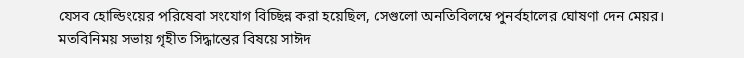যেসব হোল্ডিংয়ের পরিষেবা সংযোগ বিচ্ছিন্ন করা হয়েছিল, সেগুলো অনতিবিলম্বে পুনর্বহালের ঘোষণা দেন মেয়র।
মতবিনিময় সভায় গৃহীত সিদ্ধান্তের বিষয়ে সাঈদ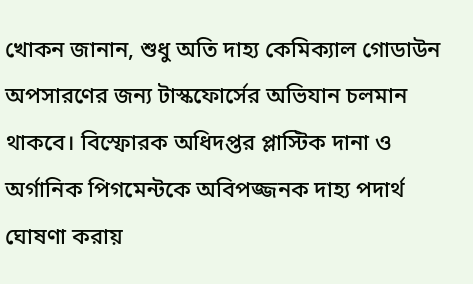খোকন জানান, শুধু অতি দাহ্য কেমিক্যাল গোডাউন অপসারণের জন্য টাস্কফোর্সের অভিযান চলমান থাকবে। বিস্ফোরক অধিদপ্তর প্লাস্টিক দানা ও অর্গানিক পিগমেন্টকে অবিপজ্জনক দাহ্য পদার্থ ঘোষণা করায়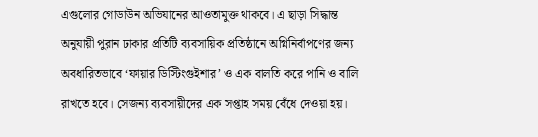এগুলোর গোডাউন অভিযানের আওতামুক্ত থাকবে। এ ছাড়া সিদ্ধান্ত অনুযায়ী পুরান ঢাকার প্রতিটি ব্যবসায়িক প্রতিষ্ঠানে অগ্নিনির্বাপণের জন্য অবধারিতভাবে ‘ফায়ার ডিস্টিংগুইশার’ ও এক বালতি করে পানি ও বালি রাখতে হবে। সেজন্য ব্যবসায়ীদের এক সপ্তাহ সময় বেঁধে দেওয়া হয়।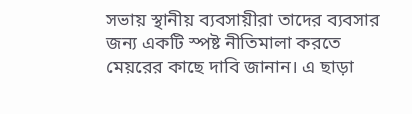সভায় স্থানীয় ব্যবসায়ীরা তাদের ব্যবসার জন্য একটি স্পষ্ট নীতিমালা করতে মেয়রের কাছে দাবি জানান। এ ছাড়া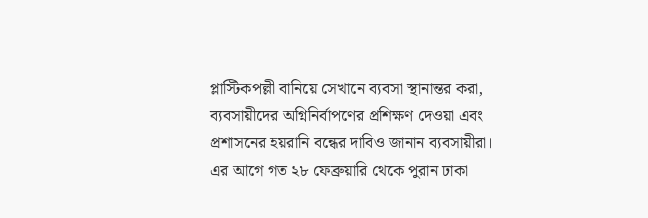প্লাস্টিকপল্লী বানিয়ে সেখানে ব্যবসা স্থানান্তর করা, ব্যবসায়ীদের অগ্নিনির্বাপণের প্রশিক্ষণ দেওয়া এবং প্রশাসনের হয়রানি বন্ধের দাবিও জানান ব্যবসায়ীরা।
এর আগে গত ২৮ ফেব্রুয়ারি থেকে পুরান ঢাকা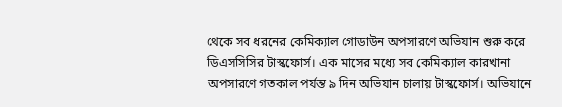থেকে সব ধরনের কেমিক্যাল গোডাউন অপসারণে অভিযান শুরু করে ডিএসসিসির টাস্কফোর্স। এক মাসের মধ্যে সব কেমিক্যাল কারখানা অপসারণে গতকাল পর্যন্ত ৯ দিন অভিযান চালায় টাস্কফোর্স। অভিযানে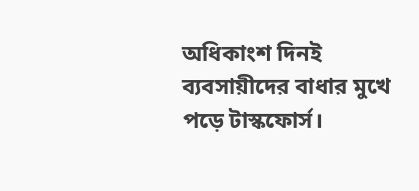অধিকাংশ দিনই ব্যবসায়ীদের বাধার মুখে পড়ে টাস্কফোর্স।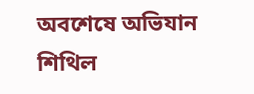অবশেষে অভিযান শিথিল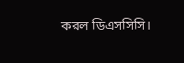করল ডিএসসিসি।